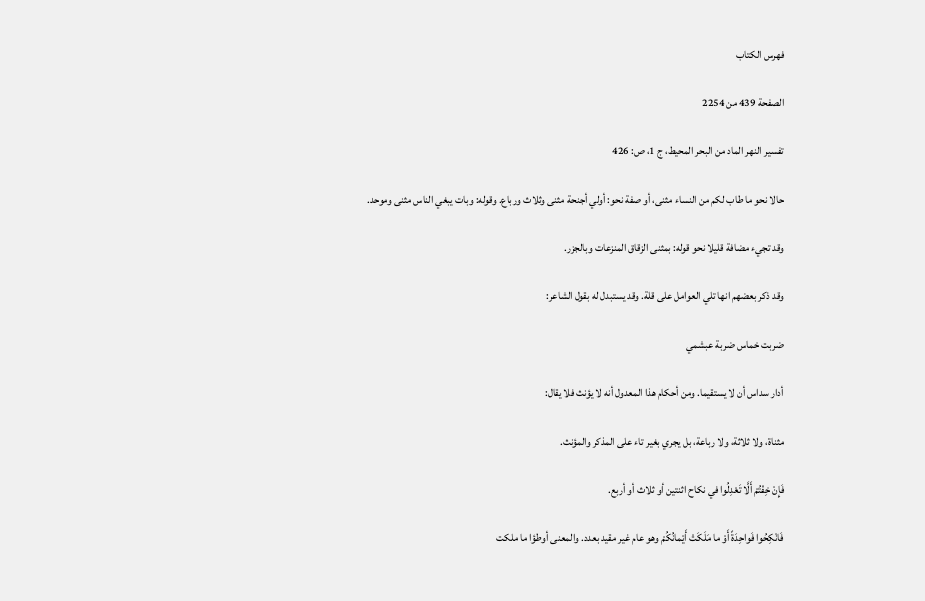فهرس الكتاب

الصفحة 439 من 2254

تفسير النهر الماد من البحر المحيط، ج 1، ص: 426

حالا نحو ما طاب لكم من النساء مثنى، أو صفة نحو: أولي أجنحة مثنى وثلاث ورباع. وقوله: وبات يبغي الناس مثنى وموحد.

وقد تجيء مضافة قليلا نحو قوله: بمثنى الزقاق المنزعات وبالجزر.

وقد ذكر بعضهم انها تلي العوامل على قلة. وقد يستبدل له بقول الشاعر:

ضربت خماس ضربة عبشمي

أدار سداس أن لا يستقيما. ومن أحكام هذا المعدول أنه لا يؤنث فلا يقال:

مثناة، ولا ثلاثة، ولا رباعة، بل يجري بغير تاء على المذكر والمؤنث.

فَإِنْ خِفْتُمْ أَلَّا تَعْدِلُوا في نكاح اثنتين أو ثلاث أو أربع.

فَانْكِحُوا فَواحِدَةً أَوْ ما مَلَكَتْ أَيْمانُكُمْ وهو عام غير مقيد بعدد. والمعنى أوطؤا ما ملكت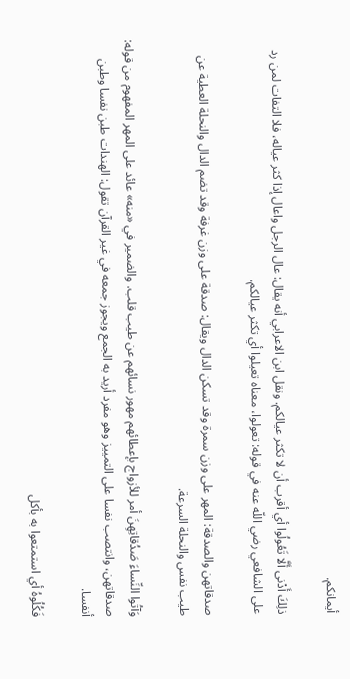أيمانكم.

ذلِكَ أَدْنى أَلَّا تَعُولُوا أي أقرب أن لا تكثر عيالكم. ونقل ابن الاعرابي أنه يقال: عال الرجل واعال إذا كثر عياله، فلا التفات لمن رد على الشافعي رضي اللّه عنه في قوله: تعولوا، معناه تعيلوا أي تكثر عيالكم.

صدقاتهن والصدقة: المهر على وزن سمرة وقد تسكن الدال ويقال: صدقة على وزن غرفة وقد تضم الدال والنحلة العطية عن طيب نفس والنحلة السرعة.

وَآتُوا النِّساءَ صَدُقاتِهِنَ أمر للأزواج بإعطائهم مهور نسائهم عن طيب قلب. والضمير في «منه» عائد على المهر المفهوم من قوله: صدقاتهن، وانتصب نفسا على التمييز وهو مفرد أريد به الجمع ويجوز جمعه في غير القرآن تقول: الهندات طبن نفسا وطبن أنفسا.

فَكُلُوهُ أي استمتعوا به بأكل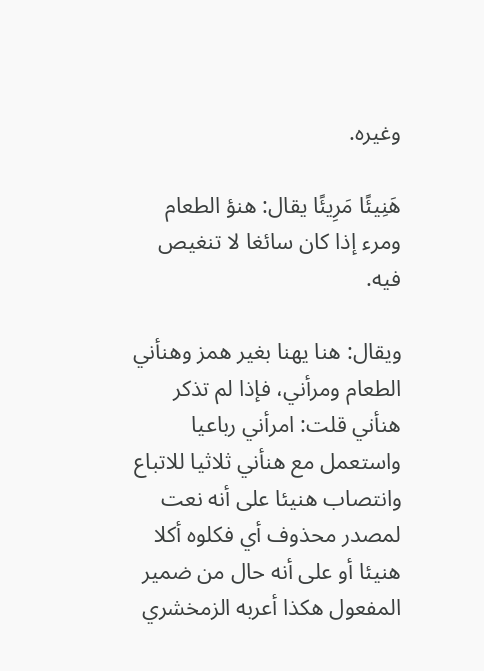وغيره.

هَنِيئًا مَرِيئًا يقال: هنؤ الطعام ومرء إذا كان سائغا لا تنغيص فيه.

ويقال: هنا يهنا بغير همز وهنأني الطعام ومرأني، فإذا لم تذكر هنأني قلت: امرأني رباعيا واستعمل مع هنأني ثلاثيا للاتباع وانتصاب هنيئا على أنه نعت لمصدر محذوف أي فكلوه أكلا هنيئا أو على أنه حال من ضمير المفعول هكذا أعربه الزمخشري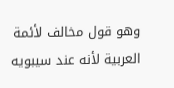وهو قول مخالف لأئمة العربية لأنه عند سيبويه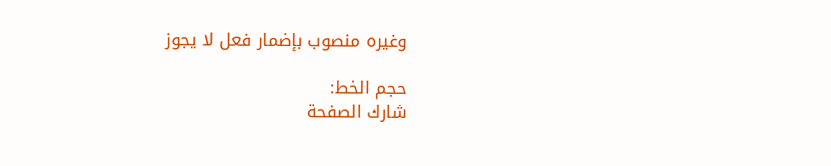وغيره منصوب بإضمار فعل لا يجوز

حجم الخط:
شارك الصفحة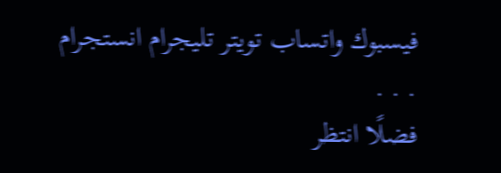فيسبوك واتساب تويتر تليجرام انستجرام
. . .
فضلًا انتظر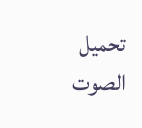تحميل الصوت